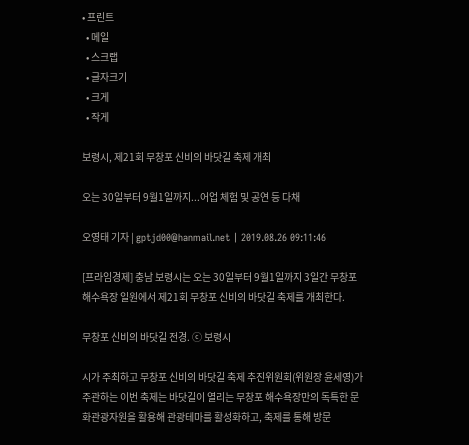• 프린트
  • 메일
  • 스크랩
  • 글자크기
  • 크게
  • 작게

보령시, 제21회 무창포 신비의 바닷길 축제 개최

오는 30일부터 9월1일까지...어업 체험 및 공연 등 다채

오영태 기자 | gptjd00@hanmail.net | 2019.08.26 09:11:46

[프라임경제] 충남 보령시는 오는 30일부터 9월1일까지 3일간 무창포해수욕장 일원에서 제21회 무창포 신비의 바닷길 축제를 개최한다.

무창포 신비의 바닷길 전경. ⓒ 보령시

시가 주최하고 무창포 신비의 바닷길 축제 추진위원회(위원장 윤세영)가 주관하는 이번 축제는 바닷길이 열리는 무창포 해수욕장만의 독특한 문화관광자원을 활용해 관광테마를 활성화하고, 축제를 통해 방문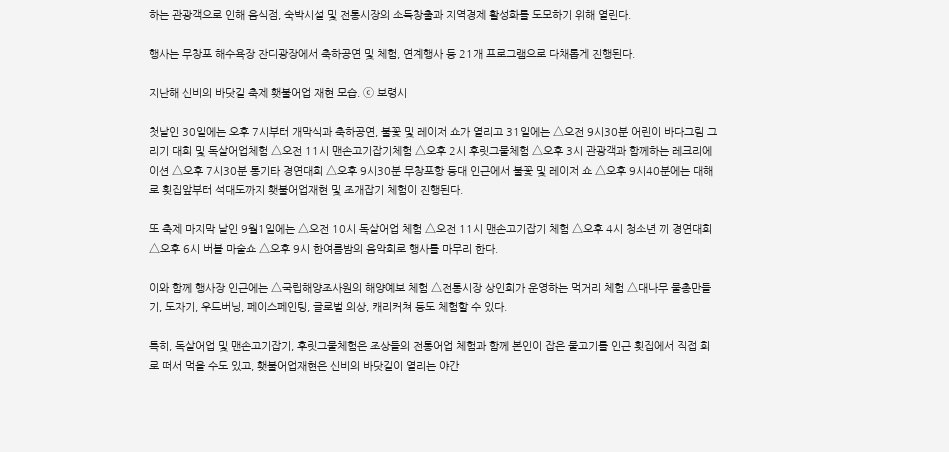하는 관광객으로 인해 음식점, 숙박시설 및 전통시장의 소득창출과 지역경제 활성화를 도모하기 위해 열린다.

행사는 무창포 해수욕장 잔디광장에서 축하공연 및 체험, 연계행사 등 21개 프로그램으로 다채롭게 진행된다.

지난해 신비의 바닷길 축제 횃불어업 재현 모습. ⓒ 보령시

첫날인 30일에는 오후 7시부터 개막식과 축하공연, 불꽃 및 레이저 쇼가 열리고 31일에는 △오전 9시30분 어린이 바다그림 그리기 대회 및 독살어업체험 △오전 11시 맨손고기잡기체험 △오후 2시 후릿그물체험 △오후 3시 관광객과 함께하는 레크리에이션 △오후 7시30분 통기타 경연대회 △오후 9시30분 무창포항 등대 인근에서 불꽃 및 레이저 쇼 △오후 9시40분에는 대해로 횟집앞부터 석대도까지 횃불어업재현 및 조개잡기 체험이 진행된다.

또 축제 마지막 날인 9월1일에는 △오전 10시 독살어업 체험 △오전 11시 맨손고기잡기 체험 △오후 4시 청소년 끼 경연대회 △오후 6시 버블 마술쇼 △오후 9시 한여름밤의 음악회로 행사를 마무리 한다.

이와 함께 행사장 인근에는 △국립해양조사원의 해양예보 체험 △전통시장 상인회가 운영하는 먹거리 체험 △대나무 물총만들기, 도자기, 우드버닝, 페이스페인팅, 글로벌 의상, 캐리커쳐 등도 체험할 수 있다.

특히, 독살어업 및 맨손고기잡기, 후릿그물체험은 조상들의 전통어업 체험과 함께 본인이 잡은 물고기를 인근 횟집에서 직접 회로 떠서 먹을 수도 있고, 횃불어업재현은 신비의 바닷길이 열리는 야간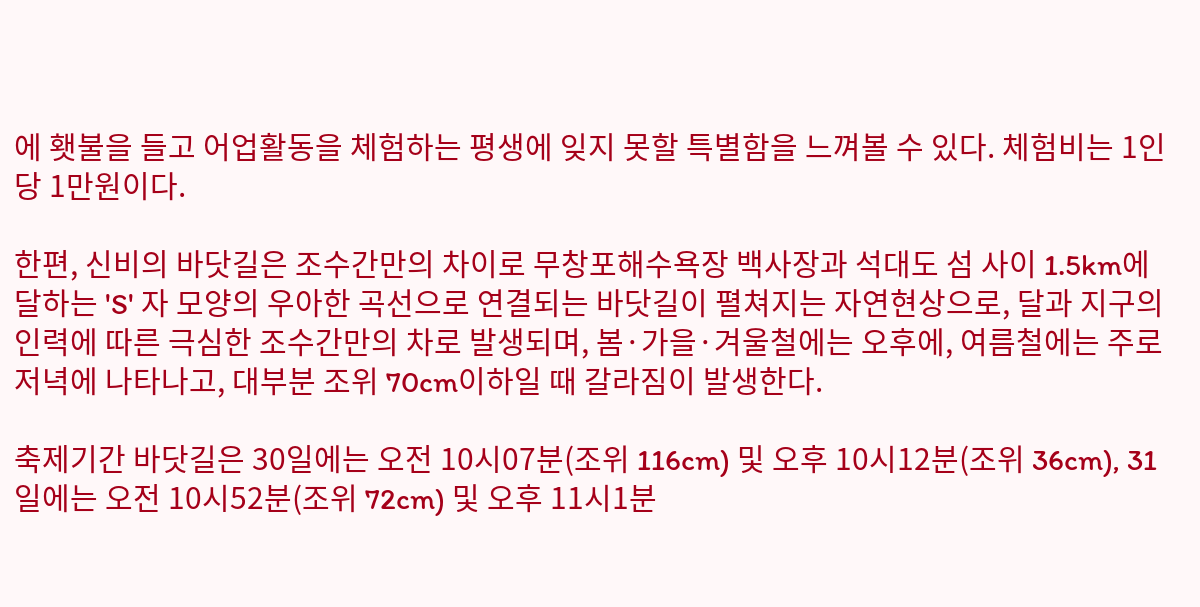에 횃불을 들고 어업활동을 체험하는 평생에 잊지 못할 특별함을 느껴볼 수 있다. 체험비는 1인당 1만원이다.

한편, 신비의 바닷길은 조수간만의 차이로 무창포해수욕장 백사장과 석대도 섬 사이 1.5km에 달하는 'S' 자 모양의 우아한 곡선으로 연결되는 바닷길이 펼쳐지는 자연현상으로, 달과 지구의 인력에 따른 극심한 조수간만의 차로 발생되며, 봄·가을·겨울철에는 오후에, 여름철에는 주로 저녁에 나타나고, 대부분 조위 70cm이하일 때 갈라짐이 발생한다.

축제기간 바닷길은 30일에는 오전 10시07분(조위 116cm) 및 오후 10시12분(조위 36cm), 31일에는 오전 10시52분(조위 72cm) 및 오후 11시1분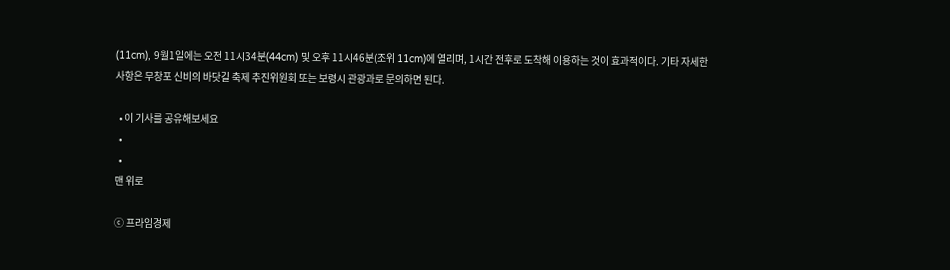(11cm), 9월1일에는 오전 11시34분(44cm) 및 오후 11시46분(조위 11cm)에 열리며, 1시간 전후로 도착해 이용하는 것이 효과적이다. 기타 자세한 사항은 무창포 신비의 바닷길 축제 추진위원회 또는 보령시 관광과로 문의하면 된다.

  • 이 기사를 공유해보세요
  •
  •
맨 위로

ⓒ 프라임경제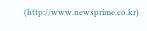(http://www.newsprime.co.kr)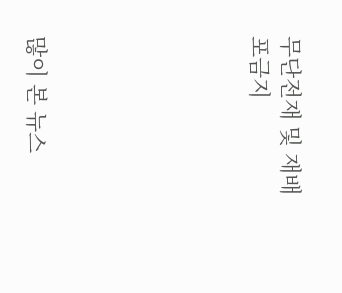무단전재 및 재배포금지






많이 본 뉴스